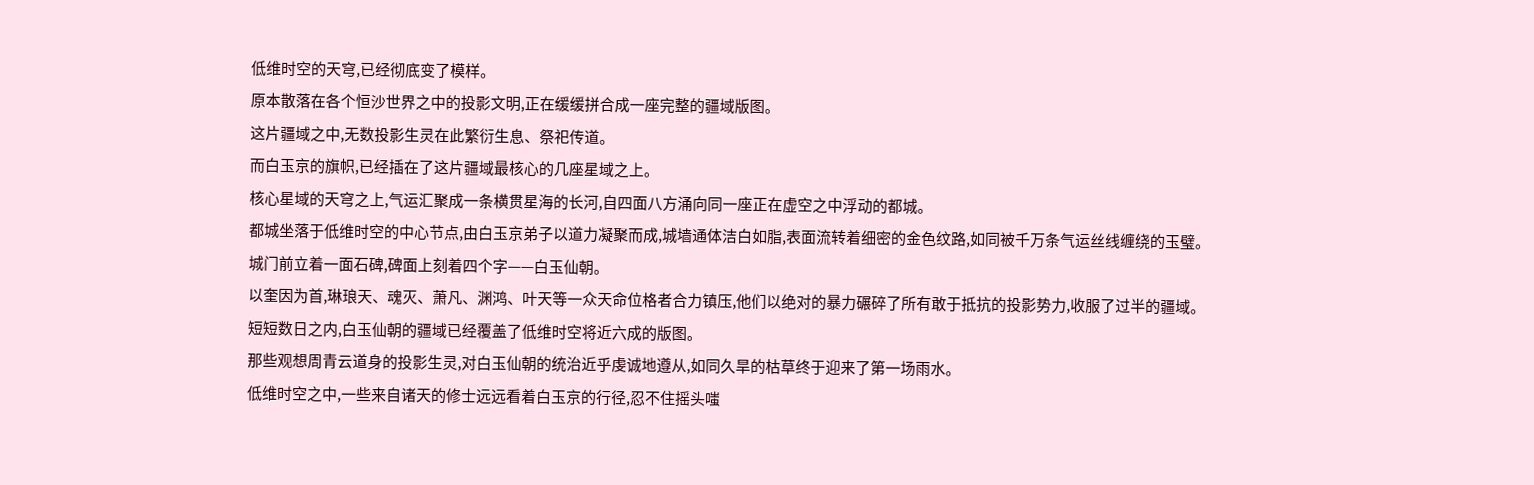低维时空的天穹,已经彻底变了模样。
原本散落在各个恒沙世界之中的投影文明,正在缓缓拼合成一座完整的疆域版图。
这片疆域之中,无数投影生灵在此繁衍生息、祭祀传道。
而白玉京的旗帜,已经插在了这片疆域最核心的几座星域之上。
核心星域的天穹之上,气运汇聚成一条横贯星海的长河,自四面八方涌向同一座正在虚空之中浮动的都城。
都城坐落于低维时空的中心节点,由白玉京弟子以道力凝聚而成,城墙通体洁白如脂,表面流转着细密的金色纹路,如同被千万条气运丝线缠绕的玉璧。
城门前立着一面石碑,碑面上刻着四个字——白玉仙朝。
以奎因为首,琳琅天、魂灭、萧凡、渊鸿、叶天等一众天命位格者合力镇压,他们以绝对的暴力碾碎了所有敢于抵抗的投影势力,收服了过半的疆域。
短短数日之内,白玉仙朝的疆域已经覆盖了低维时空将近六成的版图。
那些观想周青云道身的投影生灵,对白玉仙朝的统治近乎虔诚地遵从,如同久旱的枯草终于迎来了第一场雨水。
低维时空之中,一些来自诸天的修士远远看着白玉京的行径,忍不住摇头嗤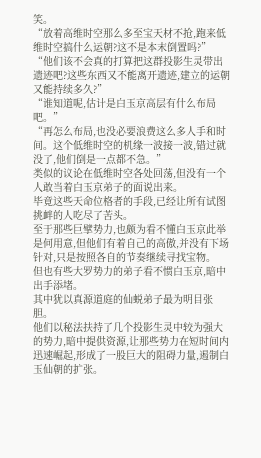笑。
“放着高维时空那么多至宝天材不抢,跑来低维时空搞什么运朝?这不是本末倒置吗?”
“他们该不会真的打算把这群投影生灵带出遗迹吧?这些东西又不能离开遗迹,建立的运朝又能持续多久?”
“谁知道呢,估计是白玉京高层有什么布局吧。”
“再怎么布局,也没必要浪费这么多人手和时间。这个低维时空的机缘一波接一波,错过就没了,他们倒是一点都不急。”
类似的议论在低维时空各处回荡,但没有一个人敢当着白玉京弟子的面说出来。
毕竟这些天命位格者的手段,已经让所有试图挑衅的人吃尽了苦头。
至于那些巨擘势力,也颇为看不懂白玉京此举是何用意,但他们有着自己的高傲,并没有下场针对,只是按照各自的节奏继续寻找宝物。
但也有些大罗势力的弟子看不惯白玉京,暗中出手添堵。
其中犹以真源道庭的仙蜕弟子最为明目张胆。
他们以秘法扶持了几个投影生灵中较为强大的势力,暗中提供资源,让那些势力在短时间内迅速崛起,形成了一股巨大的阻碍力量,遏制白玉仙朝的扩张。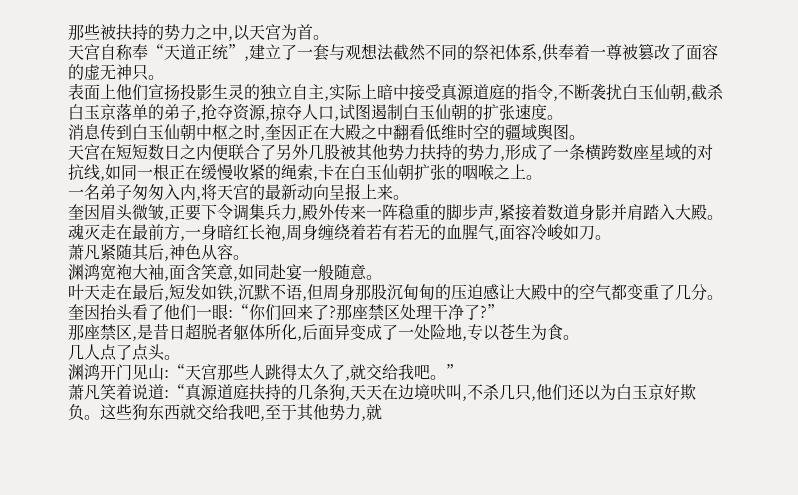那些被扶持的势力之中,以天宫为首。
天宫自称奉“天道正统”,建立了一套与观想法截然不同的祭祀体系,供奉着一尊被篡改了面容的虚无神只。
表面上他们宣扬投影生灵的独立自主,实际上暗中接受真源道庭的指令,不断袭扰白玉仙朝,截杀白玉京落单的弟子,抢夺资源,掠夺人口,试图遏制白玉仙朝的扩张速度。
消息传到白玉仙朝中枢之时,奎因正在大殿之中翻看低维时空的疆域舆图。
天宫在短短数日之内便联合了另外几股被其他势力扶持的势力,形成了一条横跨数座星域的对抗线,如同一根正在缓慢收紧的绳索,卡在白玉仙朝扩张的咽喉之上。
一名弟子匆匆入内,将天宫的最新动向呈报上来。
奎因眉头微皱,正要下令调集兵力,殿外传来一阵稳重的脚步声,紧接着数道身影并肩踏入大殿。
魂灭走在最前方,一身暗红长袍,周身缠绕着若有若无的血腥气,面容冷峻如刀。
萧凡紧随其后,神色从容。
渊鸿宽袍大袖,面含笑意,如同赴宴一般随意。
叶天走在最后,短发如铁,沉默不语,但周身那股沉甸甸的压迫感让大殿中的空气都变重了几分。
奎因抬头看了他们一眼:“你们回来了?那座禁区处理干净了?”
那座禁区,是昔日超脱者躯体所化,后面异变成了一处险地,专以苍生为食。
几人点了点头。
渊鸿开门见山:“天宫那些人跳得太久了,就交给我吧。”
萧凡笑着说道:“真源道庭扶持的几条狗,天天在边境吠叫,不杀几只,他们还以为白玉京好欺负。这些狗东西就交给我吧,至于其他势力,就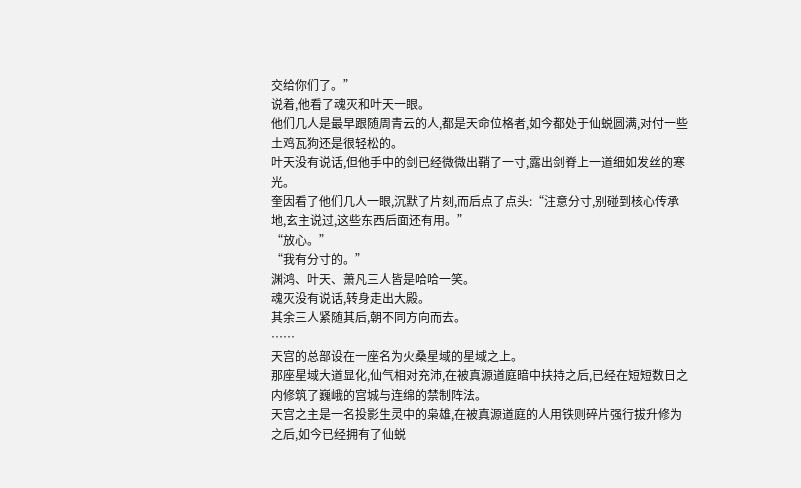交给你们了。”
说着,他看了魂灭和叶天一眼。
他们几人是最早跟随周青云的人,都是天命位格者,如今都处于仙蜕圆满,对付一些土鸡瓦狗还是很轻松的。
叶天没有说话,但他手中的剑已经微微出鞘了一寸,露出剑脊上一道细如发丝的寒光。
奎因看了他们几人一眼,沉默了片刻,而后点了点头:“注意分寸,别碰到核心传承地,玄主说过,这些东西后面还有用。”
“放心。”
“我有分寸的。”
渊鸿、叶天、萧凡三人皆是哈哈一笑。
魂灭没有说话,转身走出大殿。
其余三人紧随其后,朝不同方向而去。
……
天宫的总部设在一座名为火桑星域的星域之上。
那座星域大道显化,仙气相对充沛,在被真源道庭暗中扶持之后,已经在短短数日之内修筑了巍峨的宫城与连绵的禁制阵法。
天宫之主是一名投影生灵中的枭雄,在被真源道庭的人用铁则碎片强行拔升修为之后,如今已经拥有了仙蜕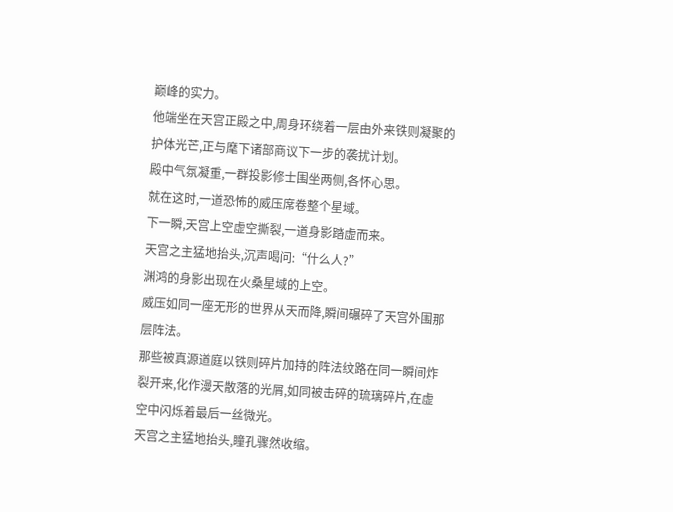巅峰的实力。
他端坐在天宫正殿之中,周身环绕着一层由外来铁则凝聚的护体光芒,正与麾下诸部商议下一步的袭扰计划。
殿中气氛凝重,一群投影修士围坐两侧,各怀心思。
就在这时,一道恐怖的威压席卷整个星域。
下一瞬,天宫上空虚空撕裂,一道身影踏虚而来。
天宫之主猛地抬头,沉声喝问:“什么人?”
渊鸿的身影出现在火桑星域的上空。
威压如同一座无形的世界从天而降,瞬间碾碎了天宫外围那层阵法。
那些被真源道庭以铁则碎片加持的阵法纹路在同一瞬间炸裂开来,化作漫天散落的光屑,如同被击碎的琉璃碎片,在虚空中闪烁着最后一丝微光。
天宫之主猛地抬头,瞳孔骤然收缩。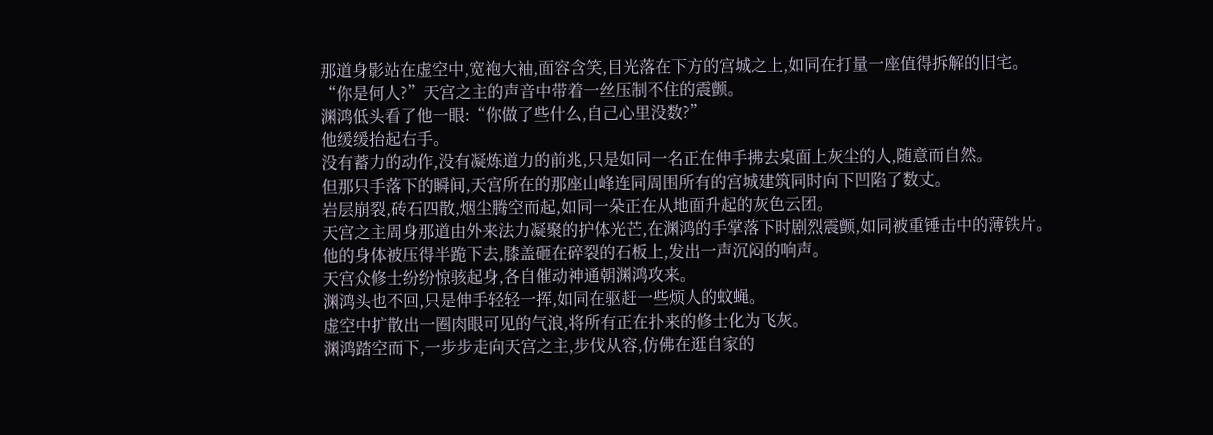那道身影站在虚空中,宽袍大袖,面容含笑,目光落在下方的宫城之上,如同在打量一座值得拆解的旧宅。
“你是何人?”天宫之主的声音中带着一丝压制不住的震颤。
渊鸿低头看了他一眼:“你做了些什么,自己心里没数?”
他缓缓抬起右手。
没有蓄力的动作,没有凝炼道力的前兆,只是如同一名正在伸手拂去桌面上灰尘的人,随意而自然。
但那只手落下的瞬间,天宫所在的那座山峰连同周围所有的宫城建筑同时向下凹陷了数丈。
岩层崩裂,砖石四散,烟尘腾空而起,如同一朵正在从地面升起的灰色云团。
天宫之主周身那道由外来法力凝聚的护体光芒,在渊鸿的手掌落下时剧烈震颤,如同被重锤击中的薄铁片。
他的身体被压得半跪下去,膝盖砸在碎裂的石板上,发出一声沉闷的响声。
天宫众修士纷纷惊骇起身,各自催动神通朝渊鸿攻来。
渊鸿头也不回,只是伸手轻轻一挥,如同在驱赶一些烦人的蚊蝇。
虚空中扩散出一圈肉眼可见的气浪,将所有正在扑来的修士化为飞灰。
渊鸿踏空而下,一步步走向天宫之主,步伐从容,仿佛在逛自家的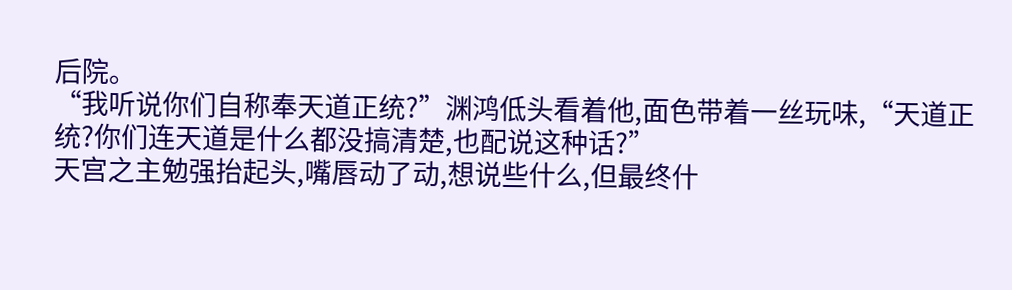后院。
“我听说你们自称奉天道正统?”渊鸿低头看着他,面色带着一丝玩味,“天道正统?你们连天道是什么都没搞清楚,也配说这种话?”
天宫之主勉强抬起头,嘴唇动了动,想说些什么,但最终什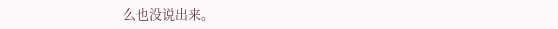么也没说出来。